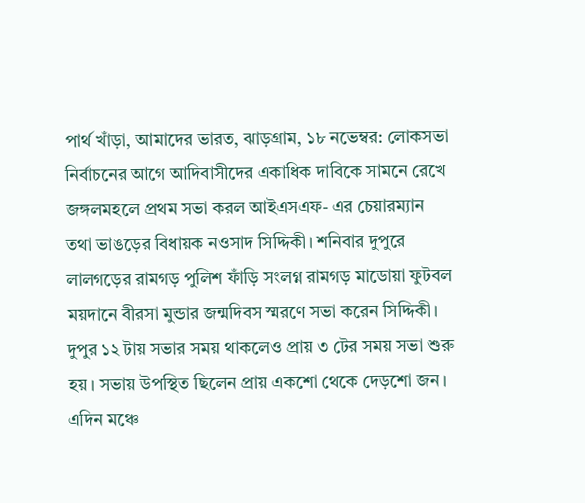পার্থ খাঁড়া, আমাদের ভারত, ঝাড়গ্রাম, ১৮ নভেম্বর: লোকসভা নির্বাচনের আগে আদিবাসীদের একাধিক দাবিকে সামনে রেখে জঙ্গলমহলে প্রথম সভা করল আইএসএফ- এর চেয়ারম্যান তথা ভাঙড়ের বিধায়ক নওসাদ সিদ্দিকী। শনিবার দুপুরে লালগড়ের রামগড় পুলিশ ফাঁড়ি সংলগ্ন রামগড় মাডোয়া ফুটবল ময়দানে বীরসা মুন্ডার জন্মদিবস স্মরণে সভা করেন সিদ্দিকী। দুপুর ১২ টায় সভার সময় থাকলেও প্রায় ৩ টের সময় সভা শুরু হয়। সভায় উপস্থিত ছিলেন প্রায় একশো থেকে দেড়শো জন।
এদিন মঞ্চে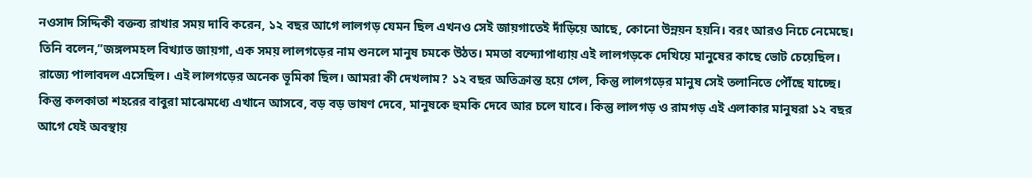নওসাদ সিদ্দিকী বক্তব্য রাখার সময় দাবি করেন, ১২ বছর আগে লালগড় যেমন ছিল এখনও সেই জায়গাতেই দাঁড়িয়ে আছে, কোনো উন্নয়ন হয়নি। বরং আরও নিচে নেমেছে। তিনি বলেন,”জঙ্গলমহল বিখ্যাত জায়গা, এক সময় লালগড়ের নাম শুনলে মানুষ চমকে উঠত। মমতা বন্দ্যোপাধ্যায় এই লালগড়কে দেখিয়ে মানুষের কাছে ভোট চেয়েছিল। রাজ্যে পালাবদল এসেছিল। এই লালগড়ের অনেক ভূমিকা ছিল। আমরা কী দেখলাম? ১২ বছর অতিক্রান্ত হয়ে গেল, কিন্তু লালগড়ের মানুষ সেই তলানিতে পৌঁছে যাচ্ছে। কিন্তু কলকাতা শহরের বাবুরা মাঝেমধ্যে এখানে আসবে, বড় বড় ভাষণ দেবে, মানুষকে হুমকি দেবে আর চলে যাবে। কিন্তু লালগড় ও রামগড় এই এলাকার মানুষরা ১২ বছর আগে যেই অবস্থায়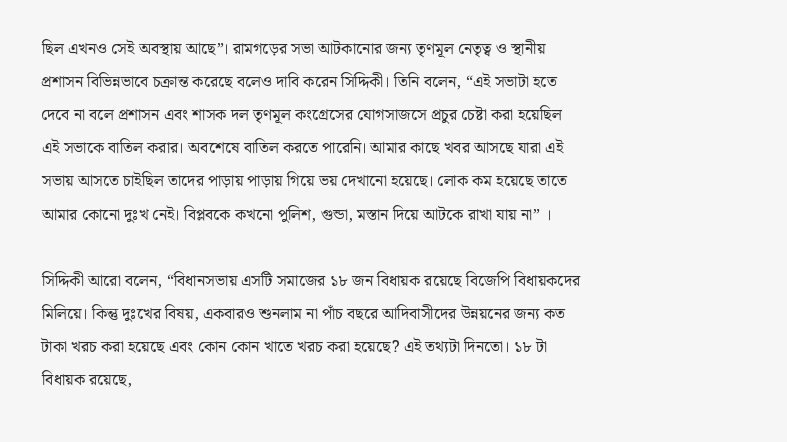ছিল এখনও সেই অবস্থায় আছে”। রামগড়ের সভা আটকানোর জন্য তৃণমূল নেতৃত্ব ও স্থানীয় প্রশাসন বিভিন্নভাবে চক্রান্ত করেছে বলেও দাবি করেন সিদ্দিকী। তিনি বলেন, “এই সভাটা হতে দেবে না বলে প্রশাসন এবং শাসক দল তৃণমূল কংগ্রেসের যোগসাজসে প্রচুর চেষ্টা করা হয়েছিল এই সভাকে বাতিল করার। অবশেষে বাতিল করতে পারেনি। আমার কাছে খবর আসছে যারা এই সভায় আসতে চাইছিল তাদের পাড়ায় পাড়ায় গিয়ে ভয় দেখানো হয়েছে। লোক কম হয়েছে তাতে আমার কোনো দুঃখ নেই। বিপ্লবকে কখনো পুলিশ, গুন্ডা, মস্তান দিয়ে আটকে রাখা যায় না” ।

সিদ্দিকী আরো বলেন, “বিধানসভায় এসটি সমাজের ১৮ জন বিধায়ক রয়েছে বিজেপি বিধায়কদের মিলিয়ে। কিন্তু দুঃখের বিষয়, একবারও শুনলাম না পাঁচ বছরে আদিবাসীদের উন্নয়নের জন্য কত টাকা খরচ করা হয়েছে এবং কোন কোন খাতে খরচ করা হয়েছে? এই তথ্যটা দিনতো। ১৮ টা বিধায়ক রয়েছে,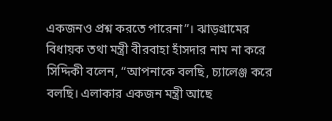একজনও প্রশ্ন করতে পারেনা”। ঝাড়গ্রামের বিধায়ক তথা মন্ত্রী বীরবাহা হাঁসদার নাম না করে সিদ্দিকী বলেন, “আপনাকে বলছি, চ্যালেঞ্জ করে বলছি। এলাকার একজন মন্ত্রী আছে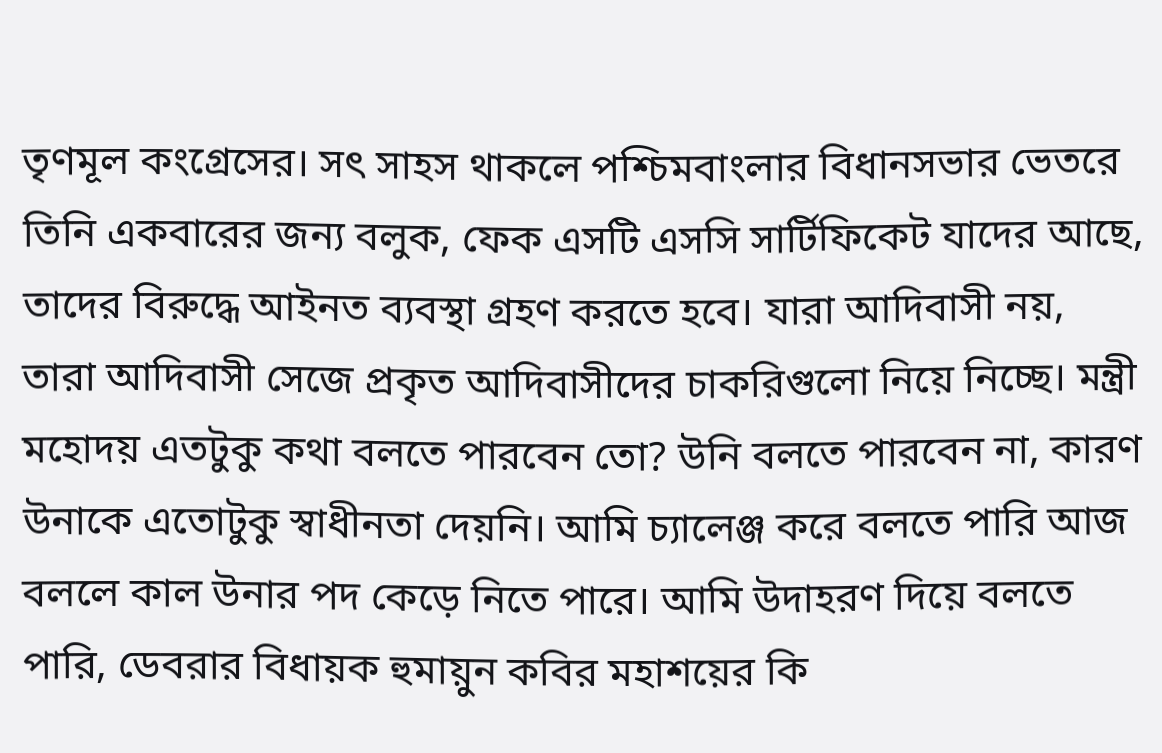তৃণমূল কংগ্রেসের। সৎ সাহস থাকলে পশ্চিমবাংলার বিধানসভার ভেতরে তিনি একবারের জন্য বলুক, ফেক এসটি এসসি সার্টিফিকেট যাদের আছে, তাদের বিরুদ্ধে আইনত ব্যবস্থা গ্রহণ করতে হবে। যারা আদিবাসী নয়, তারা আদিবাসী সেজে প্রকৃত আদিবাসীদের চাকরিগুলো নিয়ে নিচ্ছে। মন্ত্রী মহোদয় এতটুকু কথা বলতে পারবেন তো? উনি বলতে পারবেন না, কারণ উনাকে এতোটুকু স্বাধীনতা দেয়নি। আমি চ্যালেঞ্জ করে বলতে পারি আজ বললে কাল উনার পদ কেড়ে নিতে পারে। আমি উদাহরণ দিয়ে বলতে পারি, ডেবরার বিধায়ক হুমায়ুন কবির মহাশয়ের কি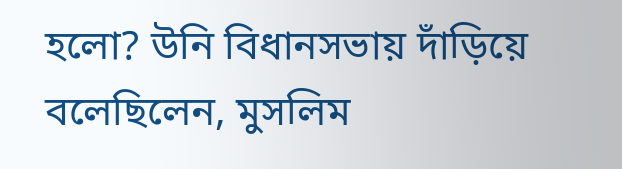হলো? উনি বিধানসভায় দাঁড়িয়ে বলেছিলেন, মুসলিম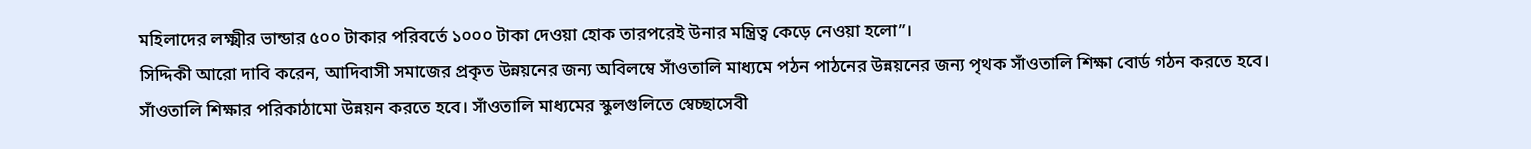মহিলাদের লক্ষ্মীর ভান্ডার ৫০০ টাকার পরিবর্তে ১০০০ টাকা দেওয়া হোক তারপরেই উনার মন্ত্রিত্ব কেড়ে নেওয়া হলো”।
সিদ্দিকী আরো দাবি করেন, আদিবাসী সমাজের প্রকৃত উন্নয়নের জন্য অবিলম্বে সাঁওতালি মাধ্যমে পঠন পাঠনের উন্নয়নের জন্য পৃথক সাঁওতালি শিক্ষা বোর্ড গঠন করতে হবে। সাঁওতালি শিক্ষার পরিকাঠামো উন্নয়ন করতে হবে। সাঁওতালি মাধ্যমের স্কুলগুলিতে স্বেচ্ছাসেবী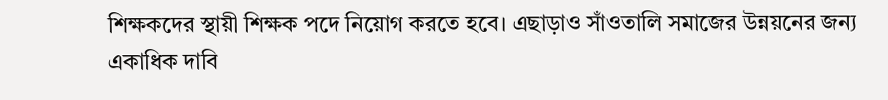শিক্ষকদের স্থায়ী শিক্ষক পদে নিয়োগ করতে হবে। এছাড়াও সাঁওতালি সমাজের উন্নয়নের জন্য একাধিক দাবি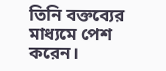তিনি বক্তব্যের মাধ্যমে পেশ করেন।